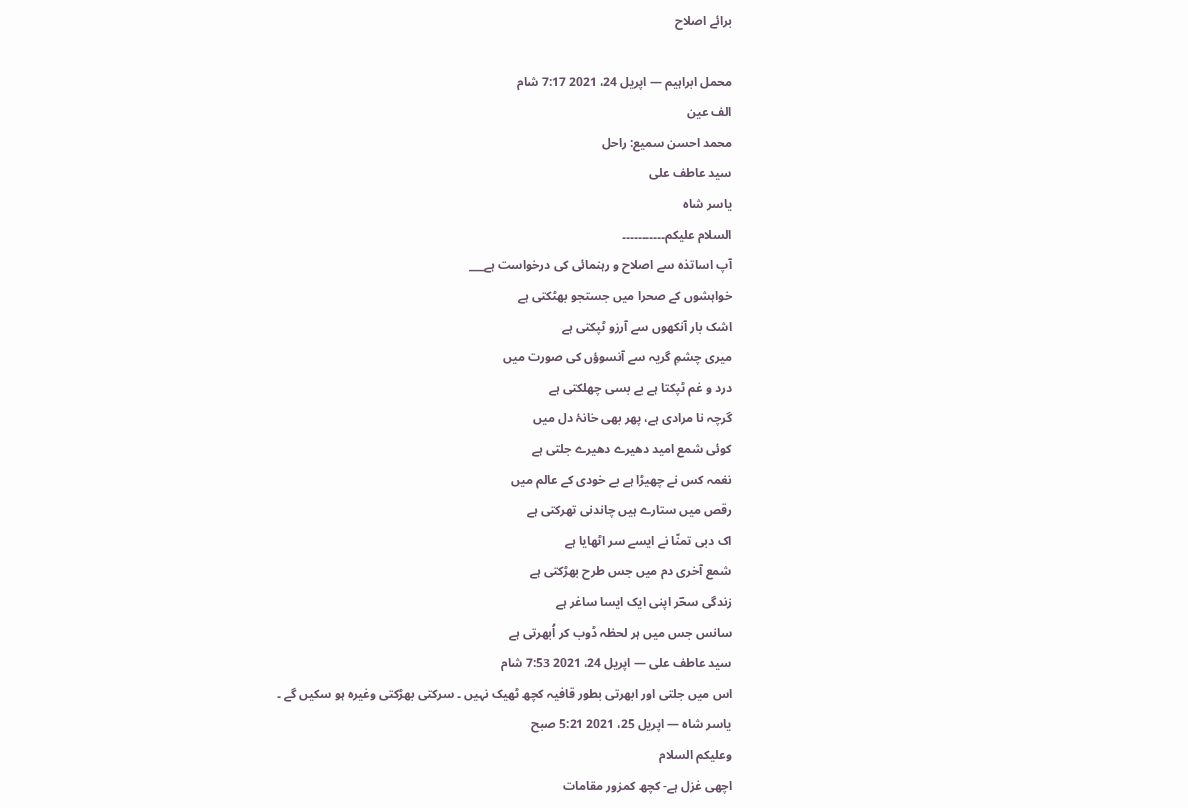برائے اصلاح

محمل ابراہیم — اپریل 24، 2021 7:17 شام
الف عین
محمد احسن سمیع: راحل
سید عاطف علی
یاسر شاہ
السلام علیکم۔۔۔۔۔۔۔۔۔۔۔
آپ اساتذہ سے اصلاح و رہنمائی کی درخواست ہے___
خواہشوں کے صحرا میں جستجو بھٹکتی ہے
اشک بار آنکھوں سے آرزو ٹپکتی ہے
میری چشمِ گریہ سے آنسوؤں کی صورت میں
درد و غم ٹپکتا ہے بے بسی چھلکتی ہے
گرچہ نا مرادی ہے، پھر بھی خانۂ دل میں
کوئی شمع امید دھیرے دھیرے جلتی ہے
نغمہ کس نے چھیڑا ہے بے خودی کے عالم میں
رقص میں ستارے ہیں چاندنی تھرکتی ہے
اک دبی تمنّا نے ایسے سر اٹھایا ہے
شمع آخری دم میں جس طرح بھڑکتی ہے
زندگی سحؔر اپنی ایک ایسا ساغر ہے
سانس جس میں ہر لحظہ ڈوب کر اُبھرتی ہے
سید عاطف علی — اپریل 24، 2021 7:53 شام
اس میں جلتی اور ابھرتی بطور قافیہ کچھ ٹھیک نہیں ۔ سرکتی بھڑکتی وغیرہ ہو سکیں گے ۔
یاسر شاہ — اپریل 25، 2021 5:21 صبح
وعلیکم السلام
اچھی غزل ہے- کچھ کمزور مقامات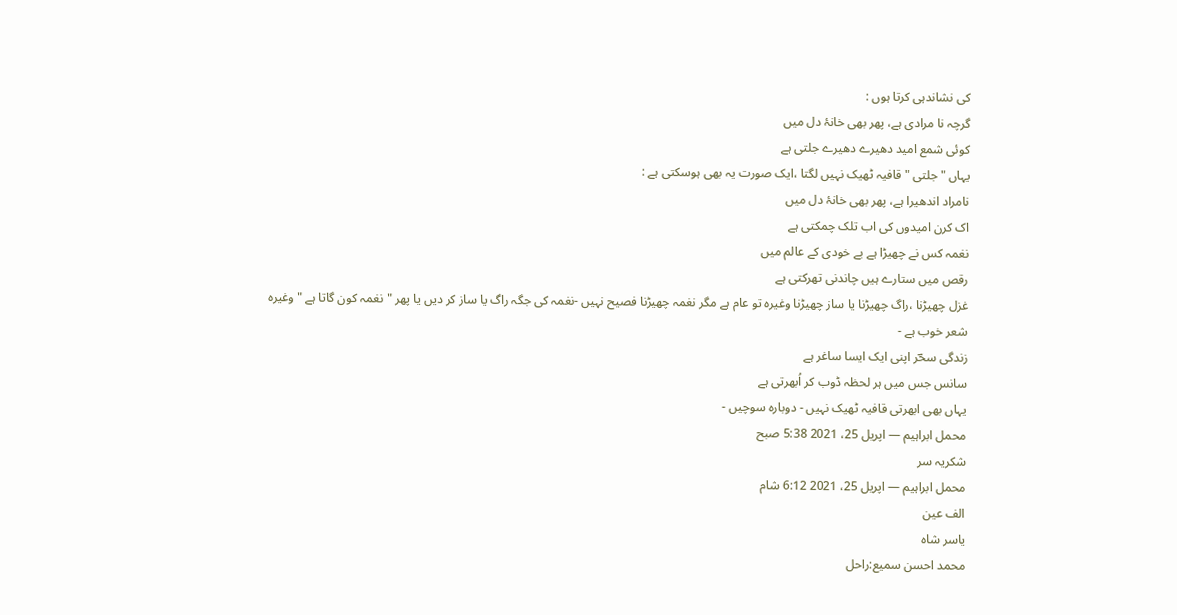کی نشاندہی کرتا ہوں :
گرچہ نا مرادی ہے، پھر بھی خانۂ دل میں
کوئی شمع امید دھیرے دھیرے جلتی ہے
یہاں "جلتی " قافیہ ٹھیک نہیں لگتا ،ایک صورت یہ بھی ہوسکتی ہے :
نامراد اندھیرا ہے، پھر بھی خانۂ دل میں
اک کرن امیدوں کی اب تلک چمکتی ہے
نغمہ کس نے چھیڑا ہے بے خودی کے عالم میں
رقص میں ستارے ہیں چاندنی تھرکتی ہے
غزل چھیڑنا ،راگ چھیڑنا یا ساز چھیڑنا وغیرہ تو عام ہے مگر نغمہ چھیڑنا فصیح نہیں -نغمہ کی جگہ راگ یا ساز کر دیں یا پھر "نغمہ کون گاتا ہے "وغیرہ
شعر خوب ہے -
زندگی سحؔر اپنی ایک ایسا ساغر ہے
سانس جس میں ہر لحظہ ڈوب کر اُبھرتی ہے
یہاں بھی ابھرتی قافیہ ٹھیک نہیں - دوبارہ سوچیں -
محمل ابراہیم — اپریل 25، 2021 5:38 صبح
شکریہ سر
محمل ابراہیم — اپریل 25، 2021 6:12 شام
الف عین
یاسر شاہ
محمد احسن سمیع:راحل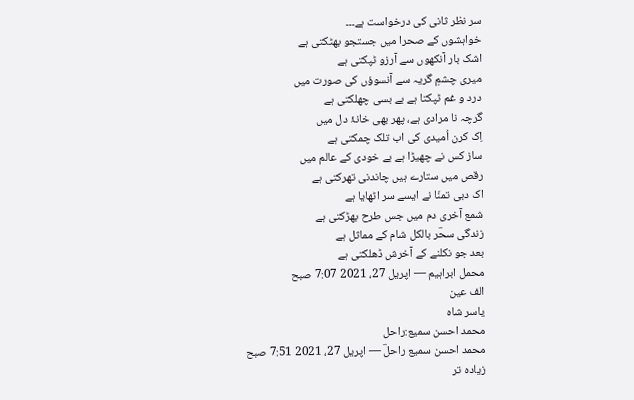سر نظر ثانی کی درخواست ہے۔۔۔
خواہشوں کے صحرا میں جستجو بھٹکتی ہے
اشک بار آنکھوں سے آرزو ٹپکتی ہے
میری چشمِ گریہ سے آنسوؤں کی صورت میں
درد و غم ٹپکتا ہے بے بسی چھلکتی ہے
گرچہ نا مرادی ہے، پھر بھی خانۂ دل میں
اِک کرن اُمیدی کی اب تلک چمکتی ہے
ساز کس نے چھیڑا ہے بے خودی کے عالم میں
رقص میں ستارے ہیں چاندنی تھرکتی ہے
اک دبی تمنّا نے ایسے سر اٹھایا ہے
شمع آخری دم میں جس طرح بھڑکتی ہے
زندگی سحؔر بالکل شام کے مماثل ہے
بعد جو نکلنے کے آخرش ڈھلکتی ہے
محمل ابراہیم — اپریل 27، 2021 7:07 صبح
الف عین
یاسر شاہ
محمد احسن سمیع:راحل
محمد احسن سمیع راحلؔ — اپریل 27، 2021 7:51 صبح
زیادہ تر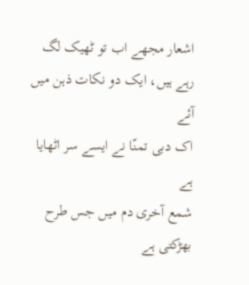اشعار مجھے اب تو ٹھیک لگ رہے ہیں، ایک دو نکات ذہن میں آئے
اک دبی تمنّا نے ایسے سر اٹھایا ہے
شمع آخری دم میں جس طرح بھڑکتی ہے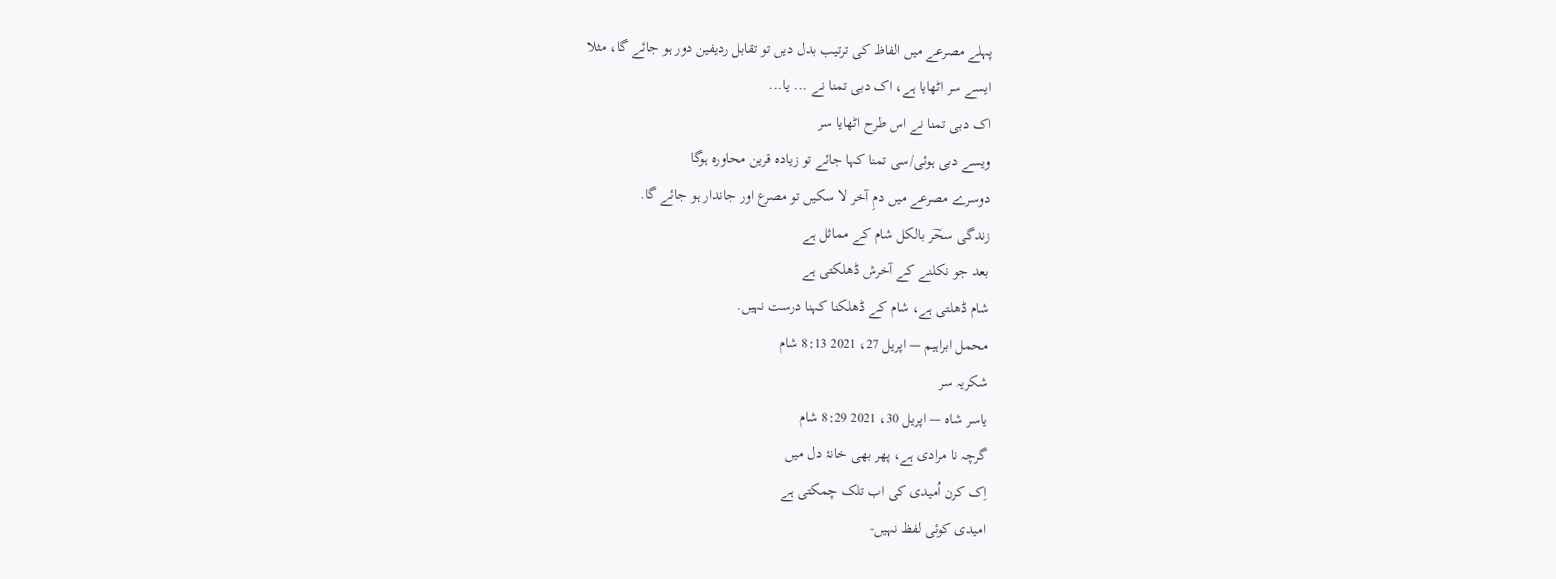پہلے مصرعے میں الفاظ کی ترتیب بدل دیں تو تقابل ردیفین دور ہو جائے گا، مثلا
ایسے سر اٹھایا ہے، اک دبی تمنا نے ... یا...
اک دبی تمنا نے اس طرح اٹھایا سر
ویسے دبی ہوئی/سی تمنا کہا جائے تو زیادہ قرین محاورہ ہوگا
دوسرے مصرعے میں دمِ آخر لا سکیں تو مصرع اور جاندار ہو جائے گا.
زندگی سحؔر بالکل شام کے مماثل ہے
بعد جو نکلنے کے آخرش ڈھلکتی ہے
شام ڈھلتی ہے، شام کے ڈھلکنا کہنا درست نہیں.
محمل ابراہیم — اپریل 27، 2021 8:13 شام
شکریہ سر
یاسر شاہ — اپریل 30، 2021 8:29 شام
گرچہ نا مرادی ہے، پھر بھی خانۂ دل میں
اِک کرن اُمیدی کی اب تلک چمکتی ہے
امیدی کوئی لفظ نہیں-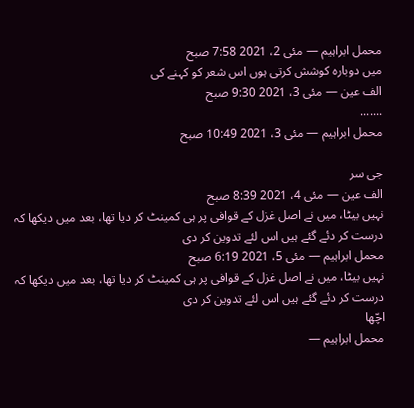محمل ابراہیم — مئی 2، 2021 7:58 صبح
میں دوبارہ کوشش کرتی ہوں اس شعر کو کہنے کی
الف عین — مئی 3، 2021 9:30 صبح
.......
محمل ابراہیم — مئی 3، 2021 10:49 صبح

جی سر
الف عین — مئی 4، 2021 8:39 صبح
نہیں بیٹا، میں نے اصل غزل کے قوافی پر ہی کمینٹ کر دیا تھا، بعد میں دیکھا کہ درست کر دئے گئے ہیں اس لئے تدوین کر دی
محمل ابراہیم — مئی 5، 2021 6:19 صبح
نہیں بیٹا، میں نے اصل غزل کے قوافی پر ہی کمینٹ کر دیا تھا، بعد میں دیکھا کہ درست کر دئے گئے ہیں اس لئے تدوین کر دی
اچّھا
محمل ابراہیم —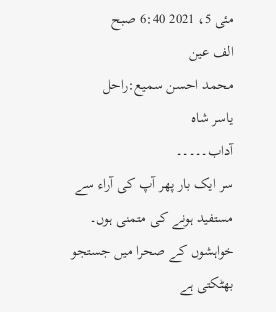مئی 5، 2021 6:40 صبح
الف عین
محمد احسن سمیع:راحل
یاسر شاہ
آداب۔۔۔۔۔
سر ایک بار پھر آپ کی آراء سے مستفید ہونے کی متمنی ہوں۔
خواہشوں کے صحرا میں جستجو بھٹکتی ہے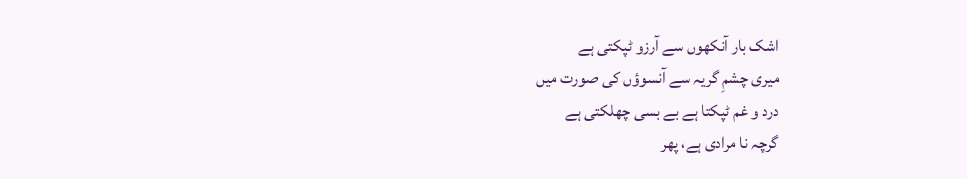اشک بار آنکھوں سے آرزو ٹپکتی ہے
میری چشمِ گریہ سے آنسوؤں کی صورت میں
درد و غم ٹپکتا ہے بے بسی چھلکتی ہے
گرچہ نا مرادی ہے، پھر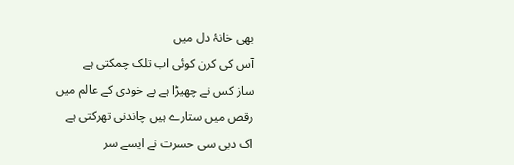بھی خانۂ دل میں
آس کی کرن کوئی اب تلک چمکتی ہے
ساز کس نے چھیڑا ہے بے خودی کے عالم میں
رقص میں ستارے ہیں چاندنی تھرکتی ہے
اک دبی سی حسرت نے ایسے سر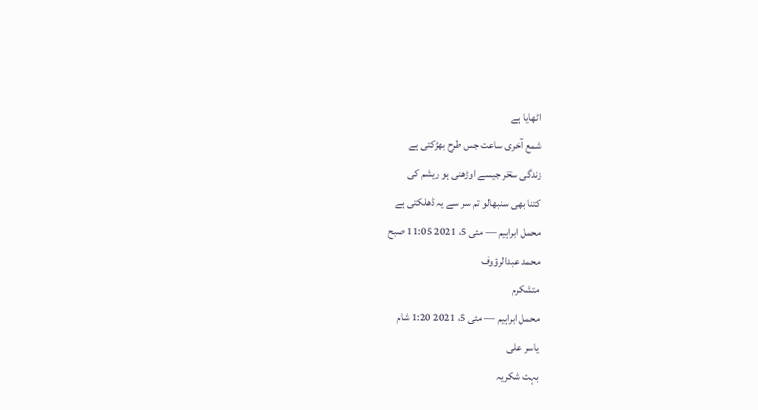اٹھایا ہے
شمع آخری ساعت جس طرح بھڑکتی ہے
زندگی سحؔر جیسے اوڑھنی ہو ریشم کی
کتنا بھی سنبھالو تم سر سے یہ ڈھلکتی ہے
محمل ابراہیم — مئی 5، 2021 11:05 صبح
محمد عبدالرؤوف
متشکرم
محمل ابراہیم — مئی 5، 2021 1:20 شام
یاسر علی
بہت شکریہ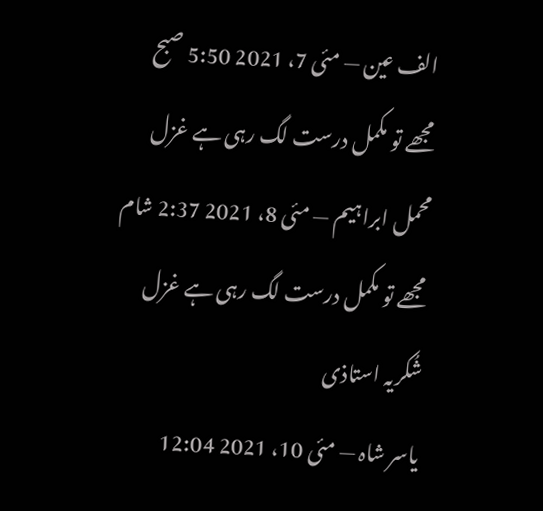الف عین — مئی 7، 2021 5:50 صبح
مجھے تو مکمل درست لگ رہی ہے غزل
محمل ابراہیم — مئی 8، 2021 2:37 شام
مجھے تو مکمل درست لگ رہی ہے غزل
شُکریہ استاذی
یاسر شاہ — مئی 10، 2021 12:04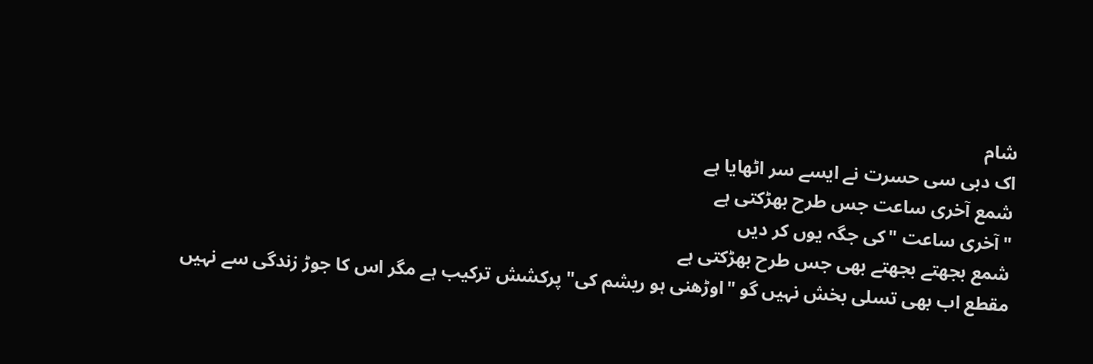شام
اک دبی سی حسرت نے ایسے سر اٹھایا ہے
شمع آخری ساعت جس طرح بھڑکتی ہے
"آخری ساعت "کی جگہ یوں کر دیں
شمع بجھتے بجھتے بھی جس طرح بھڑکتی ہے
مقطع اب بھی تسلی بخش نہیں گو "اوڑھنی ہو ریشم کی"پرکشش ترکیب ہے مگر اس کا جوڑ زندگی سے نہیں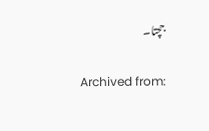جچتا۔

Archived from: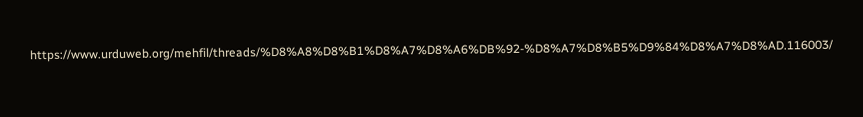https://www.urduweb.org/mehfil/threads/%D8%A8%D8%B1%D8%A7%D8%A6%DB%92-%D8%A7%D8%B5%D9%84%D8%A7%D8%AD.116003/